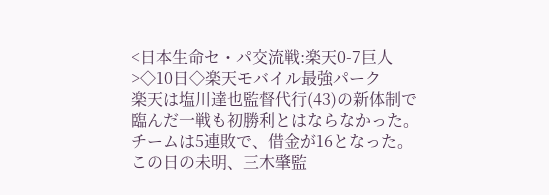<日本生命セ・パ交流戦:楽天0-7巨人>◇10日◇楽天モバイル最強パーク
楽天は塩川達也監督代行(43)の新体制で臨んだ一戦も初勝利とはならなかった。チームは5連敗で、借金が16となった。
この日の未明、三木肇監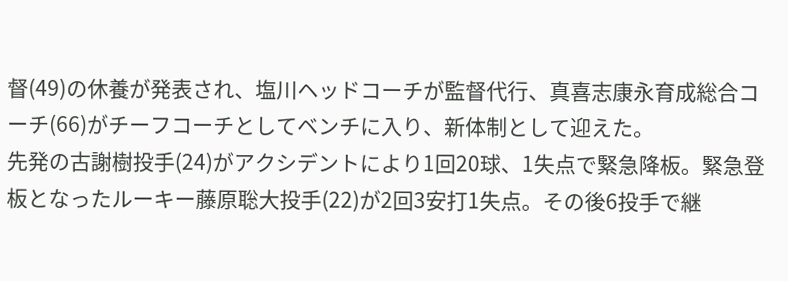督(49)の休養が発表され、塩川ヘッドコーチが監督代行、真喜志康永育成総合コーチ(66)がチーフコーチとしてベンチに入り、新体制として迎えた。
先発の古謝樹投手(24)がアクシデントにより1回20球、1失点で緊急降板。緊急登板となったルーキー藤原聡大投手(22)が2回3安打1失点。その後6投手で継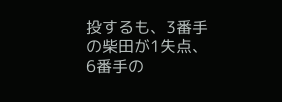投するも、3番手の柴田が1失点、6番手の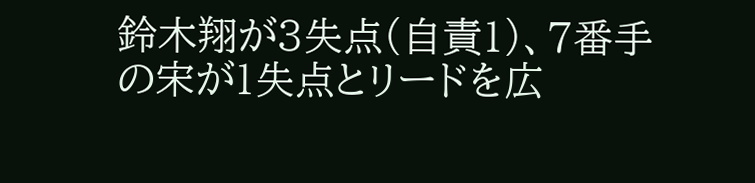鈴木翔が3失点(自責1)、7番手の宋が1失点とリードを広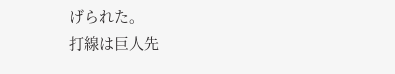げられた。
打線は巨人先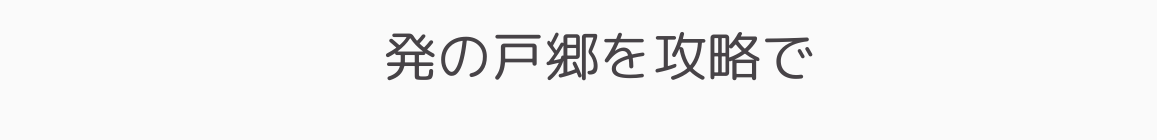発の戸郷を攻略で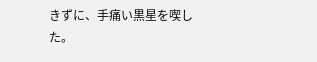きずに、手痛い黒星を喫した。